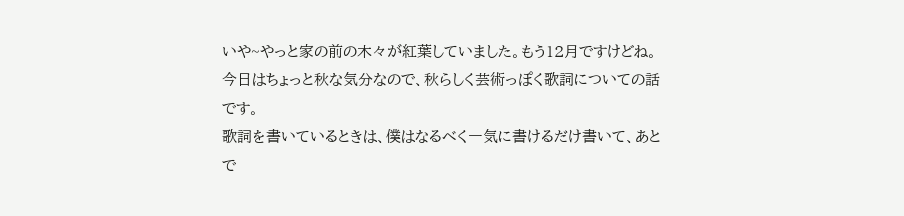いや~やっと家の前の木々が紅葉していました。もう12月ですけどね。今日はちょっと秋な気分なので、秋らしく芸術っぽく歌詞についての話です。
歌詞を書いているときは、僕はなるべく一気に書けるだけ書いて、あとで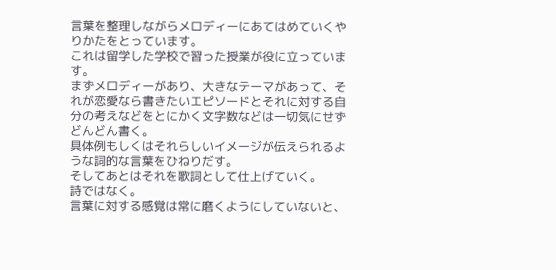言葉を整理しながらメロディーにあてはめていくやりかたをとっています。
これは留学した学校で習った授業が役に立っています。
まずメロディーがあり、大きなテーマがあって、それが恋愛なら書きたいエピソードとそれに対する自分の考えなどをとにかく文字数などは一切気にせずどんどん書く。
具体例もしくはそれらしいイメージが伝えられるような詞的な言葉をひねりだす。
そしてあとはそれを歌詞として仕上げていく。
詩ではなく。
言葉に対する感覚は常に磨くようにしていないと、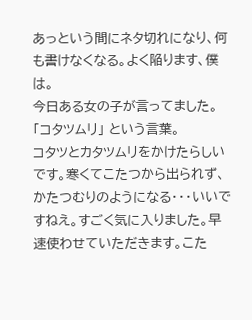あっという間にネタ切れになり、何も書けなくなる。よく陥ります、僕は。
今日ある女の子が言ってました。
「コタツムリ」 という言葉。
コタツとカタツムリをかけたらしいです。寒くてこたつから出られず、かたつむりのようになる・・・いいですねえ。すごく気に入りました。早速使わせていただきます。こた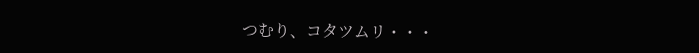つむり、コタツムリ・・・